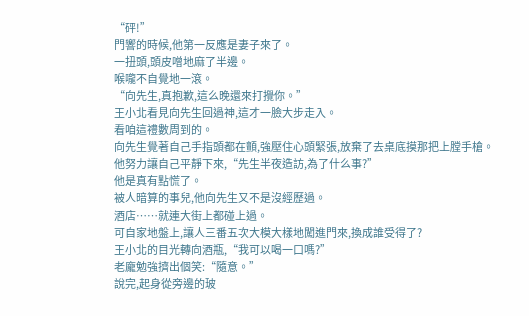“砰!”
門響的時候,他第一反應是妻子來了。
一扭頭,頭皮噌地麻了半邊。
喉嚨不自覺地一滾。
“向先生,真抱歉,這么晚還來打攪你。”
王小北看見向先生回過神,這才一臉大步走入。
看咱這禮數周到的。
向先生覺著自己手指頭都在顫,強壓住心頭緊張,放棄了去桌底摸那把上膛手槍。
他努力讓自己平靜下來,“先生半夜造訪,為了什么事?”
他是真有點慌了。
被人暗算的事兒,他向先生又不是沒經歷過。
酒店……就連大街上都碰上過。
可自家地盤上,讓人三番五次大模大樣地闖進門來,換成誰受得了?
王小北的目光轉向酒瓶,“我可以喝一口嗎?”
老龐勉強擠出個笑:“隨意。”
說完,起身從旁邊的玻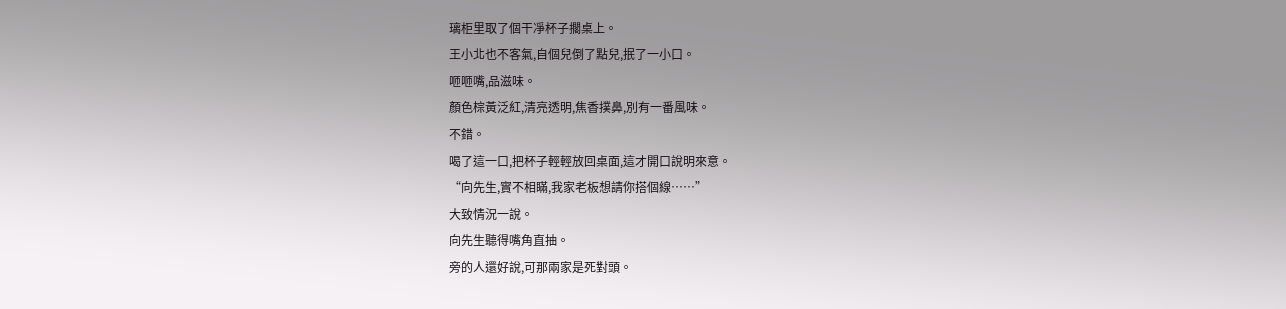璃柜里取了個干凈杯子擱桌上。
王小北也不客氣,自個兒倒了點兒,抿了一小口。
咂咂嘴,品滋味。
顏色棕黃泛紅,清亮透明,焦香撲鼻,別有一番風味。
不錯。
喝了這一口,把杯子輕輕放回桌面,這才開口說明來意。
“向先生,實不相瞞,我家老板想請你搭個線……”
大致情況一說。
向先生聽得嘴角直抽。
旁的人還好說,可那兩家是死對頭。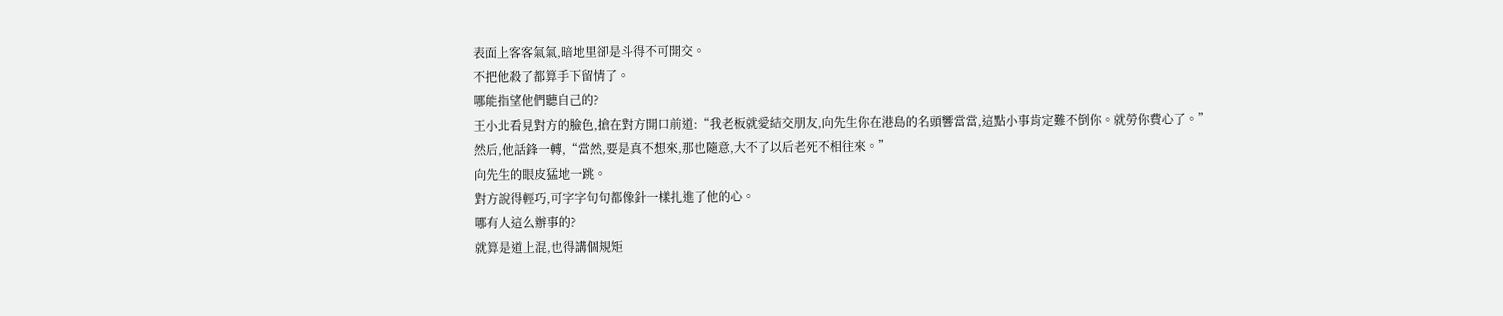表面上客客氣氣,暗地里卻是斗得不可開交。
不把他殺了都算手下留情了。
哪能指望他們聽自己的?
王小北看見對方的臉色,搶在對方開口前道:“我老板就愛結交朋友,向先生你在港島的名頭響當當,這點小事肯定難不倒你。就勞你費心了。”
然后,他話鋒一轉,“當然,要是真不想來,那也隨意,大不了以后老死不相往來。”
向先生的眼皮猛地一跳。
對方說得輕巧,可字字句句都像針一樣扎進了他的心。
哪有人這么辦事的?
就算是道上混,也得講個規矩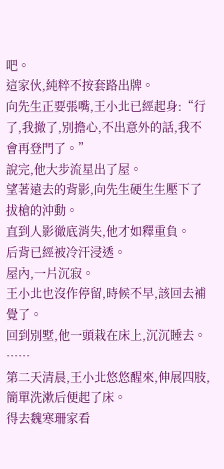吧。
這家伙,純粹不按套路出牌。
向先生正要張嘴,王小北已經起身:“行了,我撤了,別擔心,不出意外的話,我不會再登門了。”
說完,他大步流星出了屋。
望著遠去的背影,向先生硬生生壓下了拔槍的沖動。
直到人影徹底消失,他才如釋重負。
后背已經被冷汗浸透。
屋內,一片沉寂。
王小北也沒作停留,時候不早,該回去補覺了。
回到別墅,他一頭栽在床上,沉沉睡去。
……
第二天清晨,王小北悠悠醒來,伸展四肢,簡單洗漱后便起了床。
得去魏寒珊家看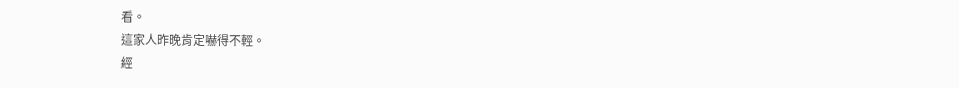看。
這家人昨晚肯定嚇得不輕。
經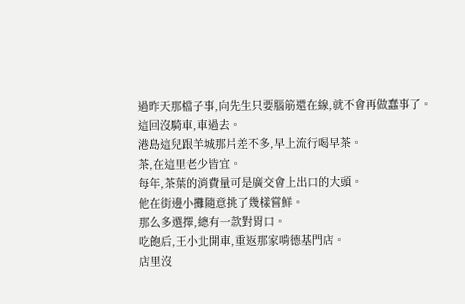過昨天那檔子事,向先生只要腦筋還在線,就不會再做蠢事了。
這回沒騎車,車過去。
港島這兒跟羊城那片差不多,早上流行喝早茶。
茶,在這里老少皆宜。
每年,茶葉的消費量可是廣交會上出口的大頭。
他在街邊小攤隨意挑了幾樣嘗鮮。
那么多選擇,總有一款對胃口。
吃飽后,王小北開車,重返那家啃德基門店。
店里沒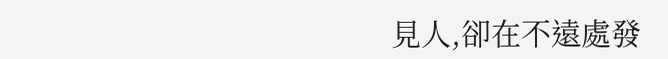見人,卻在不遠處發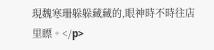現魏寒珊躲躲藏藏的,眼神時不時往店里瞟。</p>